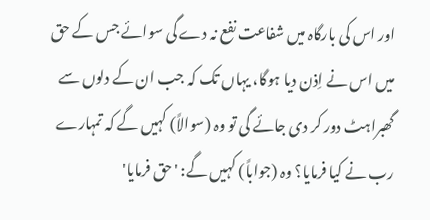اور اس کی بارگاہ میں شفاعت نفع نہ دے گی سوائے جس کے حق میں اس نے اِذن دیا ہوگا، یہاں تک کہ جب ان کے دلوں سے گھبراہٹ دور کر دی جائے گی تو وہ (سوالاً) کہیں گے کہ تمہارے رب نے کیا فرمایا؟ وہ (جواباً) کہیں گے: 'حق فرمایا'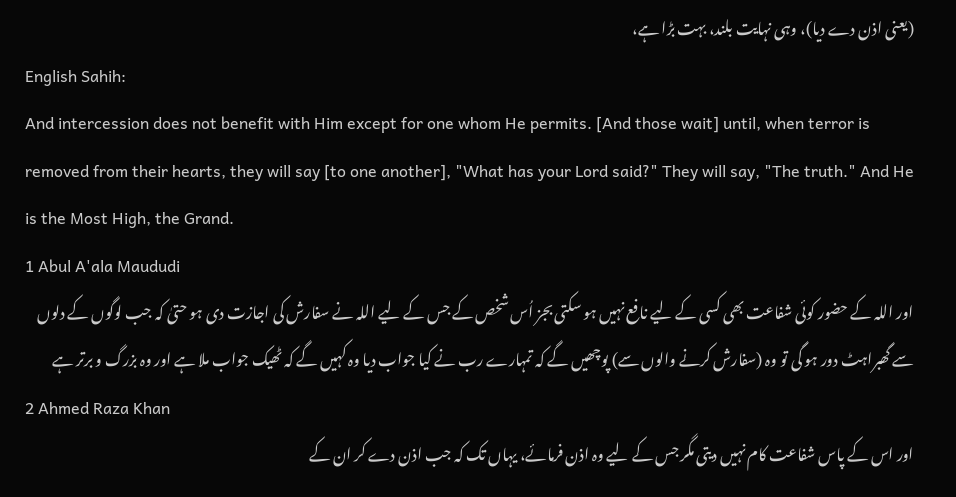(یعنی اذن دے دیا)، وہی نہایت بلند، بہت بڑا ہے،
English Sahih:
And intercession does not benefit with Him except for one whom He permits. [And those wait] until, when terror is removed from their hearts, they will say [to one another], "What has your Lord said?" They will say, "The truth." And He is the Most High, the Grand.
1 Abul A'ala Maududi
اور اللہ کے حضور کوئی شفاعت بھی کسی کے لیے نافع نہیں ہو سکتی بجز اُس شخص کے جس کے لیے اللہ نے سفارش کی اجازت دی ہو حتیٰ کہ جب لوگوں کے دلوں سے گھبراہٹ دور ہو گی تو وہ (سفارش کرنے والوں سے) پوچھیں گے کہ تمہارے رب نے کیا جواب دیا وہ کہیں گے کہ ٹھیک جواب ملا ہے اور وہ بزرگ و برتر ہے
2 Ahmed Raza Khan
اور اس کے پاس شفاعت کام نہیں دیتی مگر جس کے لیے وہ اذن فرمائے، یہاں تک کہ جب اذن دے کر ان کے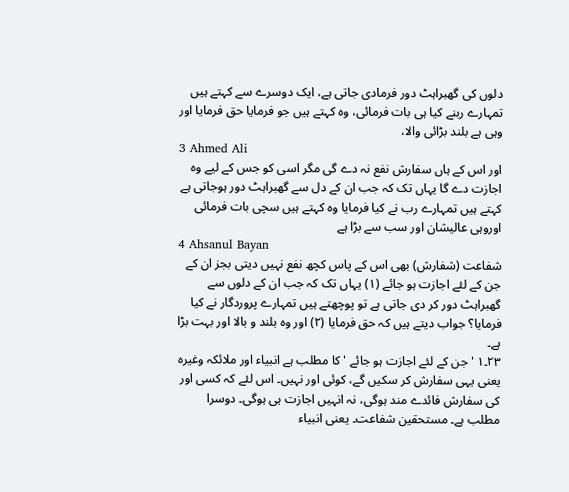دلوں کی گھبراہٹ دور فرمادی جاتی ہے، ایک دوسرے سے کہتے ہیں تمہارے ربنے کیا ہی بات فرمائی، وہ کہتے ہیں جو فرمایا حق فرمایا اور وہی ہے بلند بڑائی والا،
3 Ahmed Ali
اور اس کے ہاں سفارش نفع نہ دے گی مگر اسی کو جس کے لیے وہ اجازت دے گا یہاں تک کہ جب ان کے دل سے گھبراہٹ دور ہوجاتی ہے کہتے ہیں تمہارے رب نے کیا فرمایا وہ کہتے ہیں سچی بات فرمائی اوروہی عالیشان اور سب سے بڑا ہے
4 Ahsanul Bayan
شفاعت (شفارش) بھی اس کے پاس کچھ نفع نہیں دیتی بجز ان کے جن کے لئے اجازت ہو جائے (١) یہاں تک کہ جب ان کے دلوں سے گھبراہٹ دور کر دی جاتی ہے تو پوچھتے ہیں تمہارے پروردگار نے کیا فرمایا؟ جواب دیتے ہیں کہ حق فرمایا (۲) اور وہ بلند و بالا اور بہت بڑا ہے۔
٢٣۔١ 'جن کے لئے اجازت ہو جائے ' کا مطلب ہے انبیاء اور ملائکہ وغیرہ یعنی یہی سفارش کر سکیں گے، کوئی اور نہیں۔ اس لئے کہ کسی اور کی سفارش فائدے مند ہوگی، نہ انہیں اجازت ہی ہوگی۔ دوسرا مطلب ہے۔ مستحقین شفاعت۔ یعنی انبیاء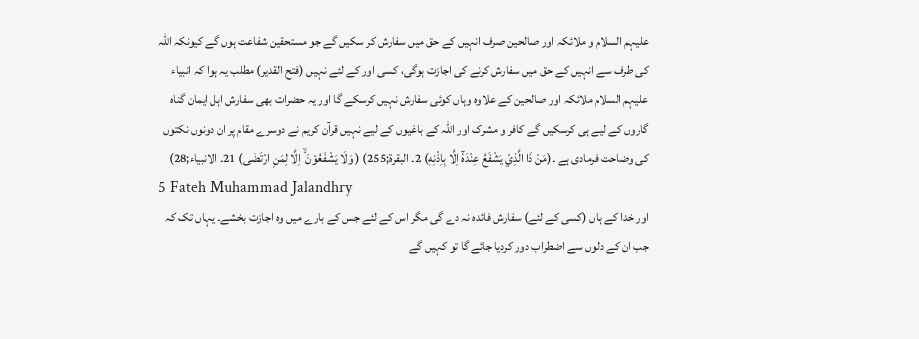علیہم السلام و ملائکہ اور صالحین صرف انہیں کے حق میں سفارش کر سکیں گے جو مستحقین شفاعت ہوں گے کیونکہ اللہ کی طرف سے انہیں کے حق میں سفارش کرنے کی اجازت ہوگی، کسی اور کے لئے نہیں (فتح القدیر) مطلب یہ ہوا کہ انبیاء علیہم السلام ملائکہ اور صالحین کے علاوہ وہاں کوئی سفارش نہیں کرسکے گا اور یہ حضرات بھی سفارش اہل ایمان گناہ گاروں کے لیے ہی کرسکیں گے کافر و مشرک اور اللہ کے باغیوں کے لیے نہیں قرآن کریم نے دوسرے مقام پر ان دونوں نکتوں کی وضاحت فرمادی ہے ۔(مَنْ ذَا الَّذِيْ يَشْفَعُ عِنْدَهٗٓ اِلَّا بِاِذْنِهٖ) 2۔ البقرۃ;255) ( وَلَا يَشْفَعُوْنَ ۙ اِلَّا لِمَنِ ارْتَضٰى) 21۔ الانبیاء;28)
5 Fateh Muhammad Jalandhry
اور خدا کے ہاں (کسی کے لئے) سفارش فائدہ نہ دے گی مگر اس کے لئے جس کے بارے میں وہ اجازت بخشے۔ یہاں تک کہ جب ان کے دلوں سے اضطراب دور کردیا جائے گا تو کہیں گے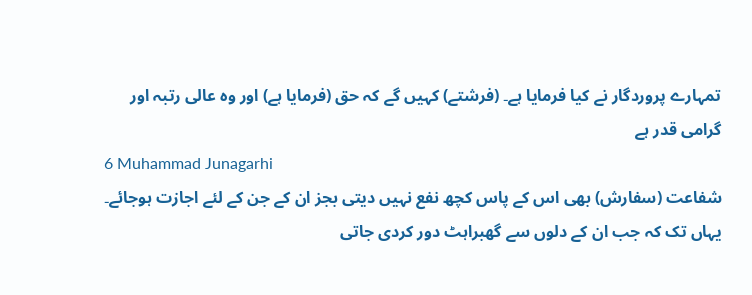تمہارے پروردگار نے کیا فرمایا ہے۔ (فرشتے) کہیں گے کہ حق (فرمایا ہے) اور وہ عالی رتبہ اور گرامی قدر ہے
6 Muhammad Junagarhi
شفاعت (سفارش) بھی اس کے پاس کچھ نفع نہیں دیتی بجز ان کے جن کے لئے اجازت ہوجائے۔ یہاں تک کہ جب ان کے دلوں سے گھبراہٹ دور کردی جاتی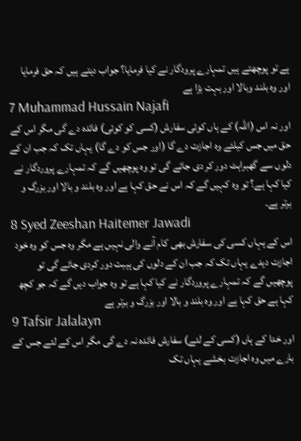ہے تو پوچھتے ہیں تمہارے پرودگار نے کیا فرمایا؟ جواب دیتے ہیں کہ حق فرمایا اور وه بلند وبالا اور بہت بڑا ہے
7 Muhammad Hussain Najafi
اور نہ اس (اللہ) کے ہاں کوئی سفارش (کسی کو کوئی) فائدہ دے گی مگر اس کے حق میں جس کیلئے وہ اجازت دے گا (اور جس کو دے گا) یہاں تک کہ جب ان کے دلوں سے گھبراہٹ دور کر دی جائے گی تو وہ پوچھیں گے کہ تمہارے پروردگار نے کیا کہا ہے؟ تو وہ کہیں گے کہ اس نے حق کہا ہے اور وہ بلند و بالا اور بزرگ و برتر ہے۔
8 Syed Zeeshan Haitemer Jawadi
اس کے یہاں کسی کی سفارش بھی کام آنے والی نہیں ہے مگر وہ جس کو وہ خود اجازت دیدے یہاں تک کہ جب ان کے دلوں کی ہیبت دور کردی جائے گی تو پوچھیں گے کہ تمہارے پروردگار نے کیا کہا ہے تو وہ جواب دیں گے کہ جو کچھ کہا ہے حق کہا ہے اور وہ بلند و بالا اور بزرگ و برتر ہے
9 Tafsir Jalalayn
اور خدا کے ہاں (کسی کے لئے) سفارش فائدہ نہ دے گی مگر اس کے لئے جس کے بارے میں وہ اجازت بخشے یہاں تک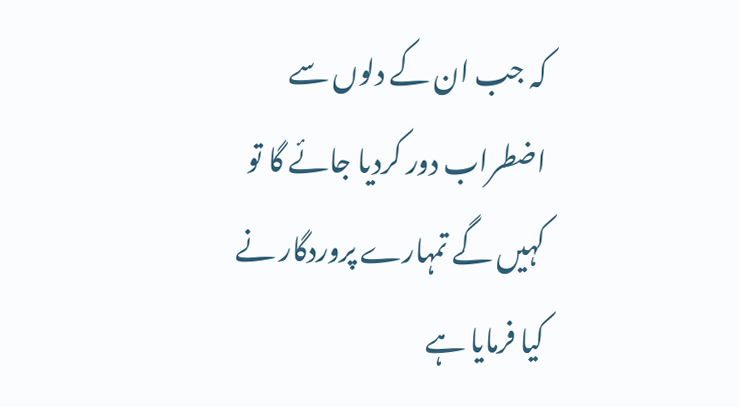کہ جب ان کے دلوں سے اضطراب دور کردیا جائے گا تو کہیں گے تمہارے پروردگار نے کیا فرمایا ہے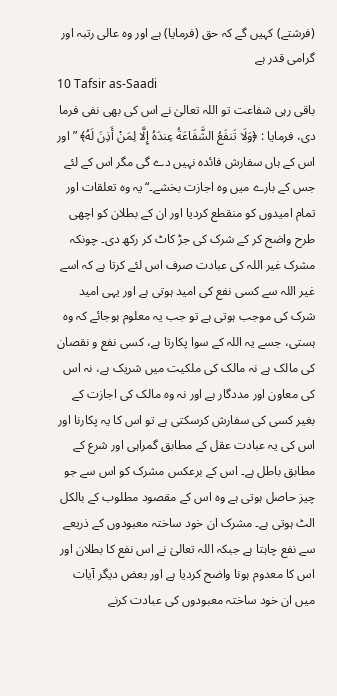(فرشتے) کہیں گے کہ حق (فرمایا) ہے اور وہ عالی رتبہ اور گرامی قدر ہے
10 Tafsir as-Saadi
باقی رہی شفاعت تو اللہ تعالیٰ نے اس کی بھی نفی فرما دی، فرمایا : ﴿وَلَا تَنفَعُ الشَّفَاعَةُ عِندَهُ إِلَّا لِمَنْ أَذِنَ لَهُ﴾ ” اور اس کے ہاں سفارش فائدہ نہیں دے گی مگر اس کے لئے جس کے بارے میں وہ اجازت بخشے۔“ یہ وہ تعلقات اور تمام امیدوں کو منقطع کردیا اور ان کے بطلان کو اچھی طرح واضح کر کے شرک کی جڑ کاٹ کر رکھ دی۔ چونکہ مشرک غیر اللہ کی عبادت صرف اس لئے کرتا ہے کہ اسے غیر اللہ سے کسی نفع کی امید ہوتی ہے اور یہی امید شرک کی موجب ہوتی ہے تو جب یہ معلوم ہوجائے کہ وہ ہستی، جسے یہ اللہ کے سوا پکارتا ہے، کسی نفع و نقصان کی مالک ہے نہ مالک کی ملکیت میں شریک ہے، نہ اس کی معاون اور مددگار ہے اور نہ وہ مالک کی اجازت کے بغیر کسی کی سفارش کرسکتی ہے تو اس کا یہ پکارنا اور اس کی یہ عبادت عقل کے مطابق گمراہی اور شرع کے مطابق باطل ہے۔ اس کے برعکس مشرک کو اس سے جو چیز حاصل ہوتی ہے وہ اس کے مقصود مطلوب کے بالکل الٹ ہوتی ہے۔ مشرک ان خود ساختہ معبودوں کے ذریعے سے نفع چاہتا ہے جبکہ اللہ تعالیٰ نے اس نفع کا بطلان اور اس کا معدوم ہونا واضح کردیا ہے اور بعض دیگر آیات میں ان خود ساختہ معبودوں کی عبادت کرنے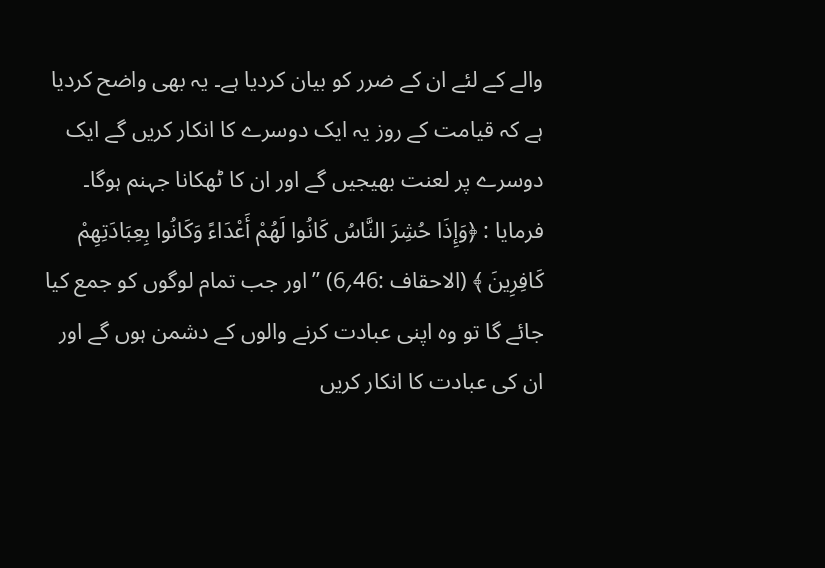والے کے لئے ان کے ضرر کو بیان کردیا ہے۔ یہ بھی واضح کردیا ہے کہ قیامت کے روز یہ ایک دوسرے کا انکار کریں گے ایک دوسرے پر لعنت بھیجیں گے اور ان کا ٹھکانا جہنم ہوگا۔ فرمایا : ﴿وَإِذَا حُشِرَ النَّاسُ كَانُوا لَهُمْ أَعْدَاءً وَكَانُوا بِعِبَادَتِهِمْ كَافِرِينَ ﴾ (الاحقاف :46؍6) ’’اور جب تمام لوگوں کو جمع کیا جائے گا تو وہ اپنی عبادت کرنے والوں کے دشمن ہوں گے اور ان کی عبادت کا انکار کریں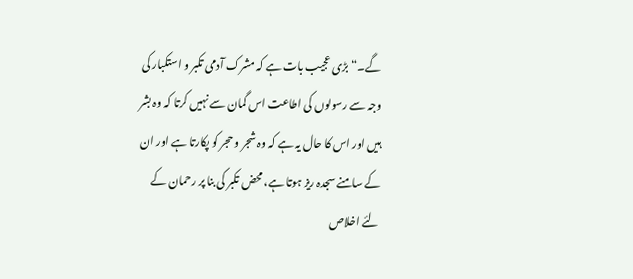گے۔“ بڑی عجیب بات ہے کہ مشرک آدمی تکبر و استکبار کی وجہ سے رسولوں کی اطاعت اس گمان سے نہیں کرتا کہ وہ بشر ہیں اور اس کا حال یہ ہے کہ وہ شجر و حجر کو پکارتا ہے اور ان کے سامنے سجدہ ریز ہوتا ہے، محض تکبر کی بنا پر رحمان کے لئے اخلاص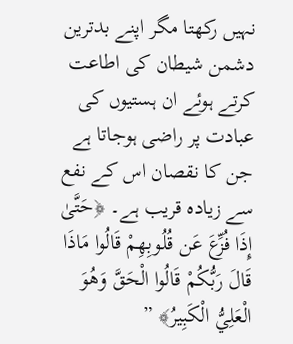نہیں رکھتا مگر اپنے بدترین دشمن شیطان کی اطاعت کرتے ہوئے ان ہستیوں کی عبادت پر راضی ہوجاتا ہے جن کا نقصان اس کے نفع سے زیادہ قریب ہے۔ ﴿حَتَّىٰ إِذَا فُزِّعَ عَن قُلُوبِهِمْ قَالُوا مَاذَا قَالَ رَبُّكُمْ قَالُوا الْحَقَّ وَهُوَ الْعَلِيُّ الْكَبِيرُ﴾ ”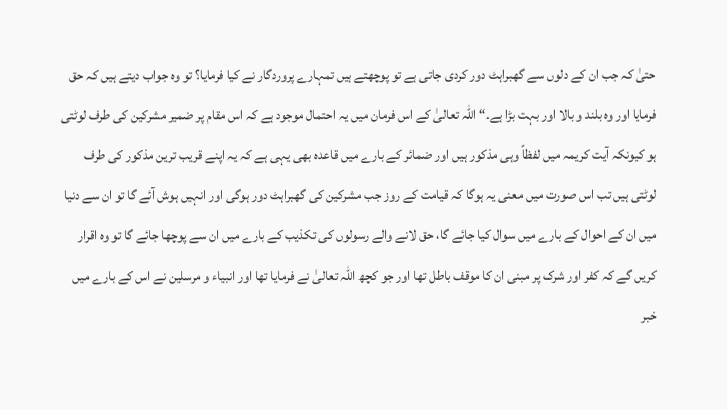حتیٰ کہ جب ان کے دلوں سے گھبراہٹ دور کردی جاتی ہے تو پوچھتے ہیں تمہارے پروردگار نے کیا فرمایا؟ تو وہ جواب دیتے ہیں کہ حق فرمایا اور وہ بلند و بالا اور بہت بڑا ہے۔“ اللہ تعالیٰ کے اس فرمان میں یہ احتمال موجود ہے کہ اس مقام پر ضمیر مشرکین کی طرف لوٹتی ہو کیونکہ آیت کریمہ میں لفظاً وہی مذکور ہیں اور ضمائر کے بارے میں قاعدہ بھی یہی ہے کہ یہ اپنے قریب ترین مذکور کی طرف لوٹتی ہیں تب اس صورت میں معنی یہ ہوگا کہ قیامت کے روز جب مشرکین کی گھبراہٹ دور ہوگی اور انہیں ہوش آئے گا تو ان سے دنیا میں ان کے احوال کے بارے میں سوال کیا جائے گا، حق لانے والے رسولوں کی تکذیب کے بارے میں ان سے پوچھا جائے گا تو وہ اقرار کریں گے کہ کفر اور شرک پر مبنی ان کا موقف باطل تھا اور جو کچھ اللہ تعالیٰ نے فرمایا تھا اور انبیاء و مرسلین نے اس کے بارے میں خبر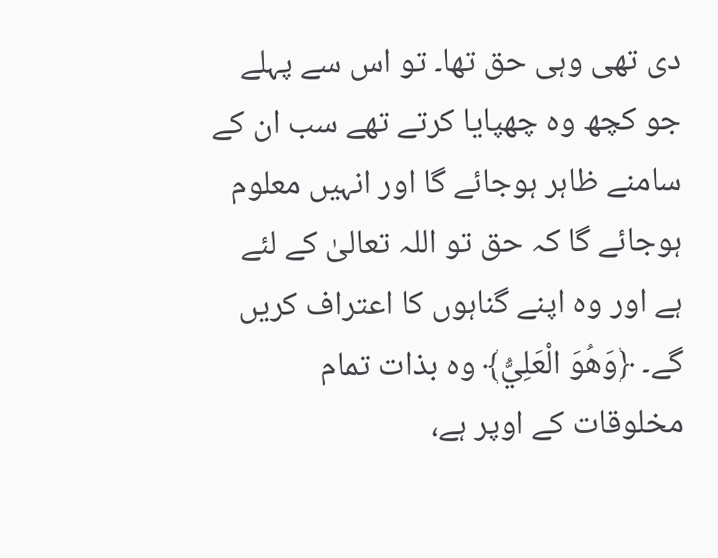دی تھی وہی حق تھا۔ تو اس سے پہلے جو کچھ وہ چھپایا کرتے تھے سب ان کے سامنے ظاہر ہوجائے گا اور انہیں معلوم ہوجائے گا کہ حق تو اللہ تعالیٰ کے لئے ہے اور وہ اپنے گناہوں کا اعتراف کریں گے۔ ﴿وَهُوَ الْعَلِيُّ﴾ وہ بذات تمام مخلوقات کے اوپر ہے،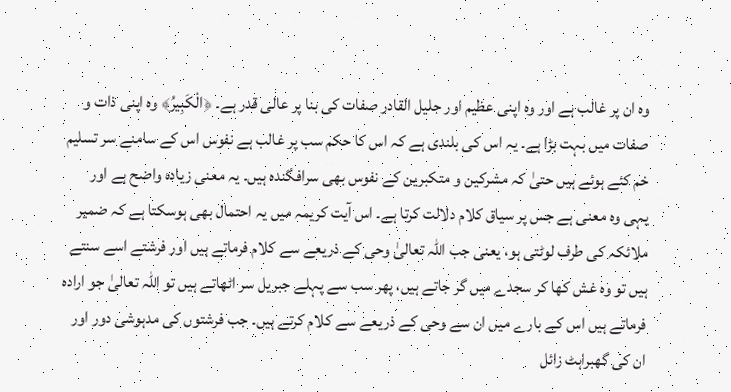وہ ان پر غالب ہے اور وہ اپنی عظیم اور جلیل القادر صفات کی بنا پر عالی قدر ہے۔ ﴿الْكَبِيرُ﴾ وہ اپنی ذات و صفات میں بہت بڑا ہے۔ یہ اس کی بلندی ہے کہ اس کا حکم سب پر غالب ہے نفوس اس کے سامنے سر تسلیم خم کئے ہوئے ہیں حتیٰ کہ مشرکین و متکبرین کے نفوس بھی سرافگندہ ہیں۔ یہ معنی زیادہ واضح ہے اور یہی وہ معنی ہے جس پر سیاق کلام دلالت کرتا ہے۔ اس آیت کریمہ میں یہ احتمال بھی ہوسکتا ہے کہ ضمیر ملائکہ کی طرف لوٹتی ہو، یعنی جب اللہ تعالیٰ وحی کے ذریعے سے کلام فرماتے ہیں اور فرشتے اسے سنتے ہیں تو وہ غش کھا کر سجدے میں گر جاتے ہیں، پھر سب سے پہلے جبریل سر اٹھاتے ہیں تو اللہ تعالیٰ جو ارادہ فرماتے ہیں اس کے بارے میں ان سے وحی کے ذریعے سے کلام کرتے ہیں۔ جب فرشتوں کی مدہوشی دور اور ان کی گھبراہٹ زائل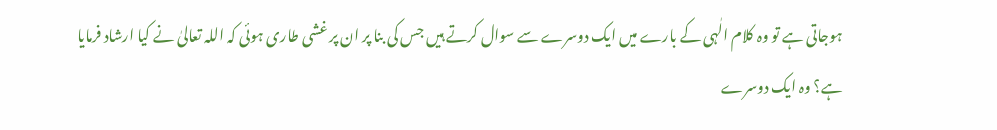ہوجاتی ہے تو وہ کلام الٰہی کے بارے میں ایک دوسرے سے سوال کرتے ہیں جس کی بنا پر ان پر غشی طاری ہوئی کہ اللہ تعالیٰ نے کیا ارشاد فرمایا ہے؟ وہ ایک دوسرے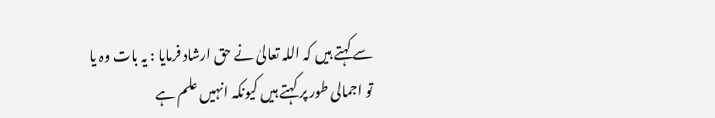سے کہتے ہیں کہ اللہ تعالیٰ نے حق ارشاد فرمایا : یہ بات وہ یا تو اجمالی طور پر کہتے ہیں کیونکہ انہیں علم ہے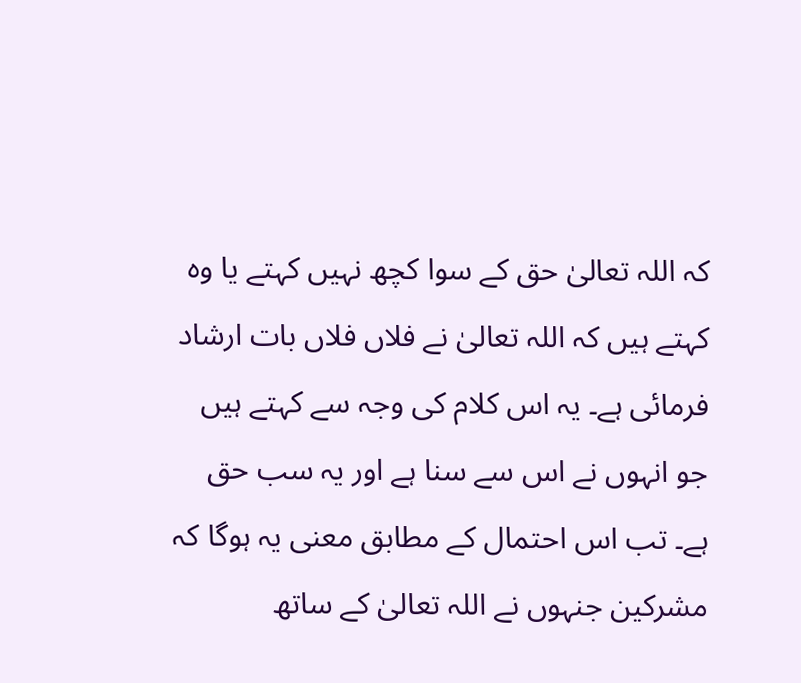کہ اللہ تعالیٰ حق کے سوا کچھ نہیں کہتے یا وہ کہتے ہیں کہ اللہ تعالیٰ نے فلاں فلاں بات ارشاد فرمائی ہے۔ یہ اس کلام کی وجہ سے کہتے ہیں جو انہوں نے اس سے سنا ہے اور یہ سب حق ہے۔ تب اس احتمال کے مطابق معنی یہ ہوگا کہ مشرکین جنہوں نے اللہ تعالیٰ کے ساتھ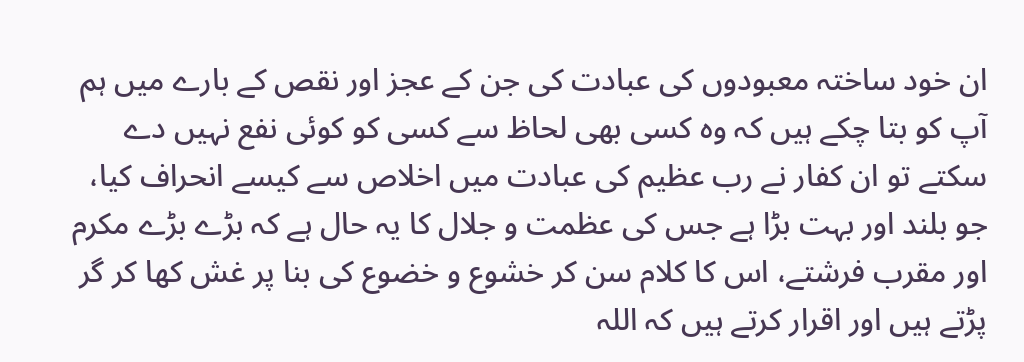ان خود ساختہ معبودوں کی عبادت کی جن کے عجز اور نقص کے بارے میں ہم آپ کو بتا چکے ہیں کہ وہ کسی بھی لحاظ سے کسی کو کوئی نفع نہیں دے سکتے تو ان کفار نے رب عظیم کی عبادت میں اخلاص سے کیسے انحراف کیا، جو بلند اور بہت بڑا ہے جس کی عظمت و جلال کا یہ حال ہے کہ بڑے بڑے مکرم اور مقرب فرشتے، اس کا کلام سن کر خشوع و خضوع کی بنا پر غش کھا کر گر پڑتے ہیں اور اقرار کرتے ہیں کہ اللہ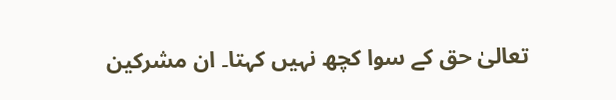تعالیٰ حق کے سوا کچھ نہیں کہتا۔ ان مشرکین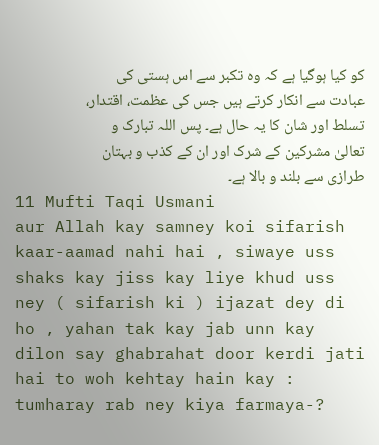کو کیا ہوگیا ہے کہ وہ تکبر سے اس ہستی کی عبادت سے انکار کرتے ہیں جس کی عظمت، اقتدار، تسلط اور شان کا یہ حال ہے۔ پس اللہ تبارک و تعالیٰ مشرکین کے شرک اور ان کے کذب و بہتان طرازی سے بلند و بالا ہے۔
11 Mufti Taqi Usmani
aur Allah kay samney koi sifarish kaar-aamad nahi hai , siwaye uss shaks kay jiss kay liye khud uss ney ( sifarish ki ) ijazat dey di ho , yahan tak kay jab unn kay dilon say ghabrahat door kerdi jati hai to woh kehtay hain kay : tumharay rab ney kiya farmaya-?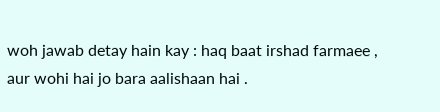woh jawab detay hain kay : haq baat irshad farmaee , aur wohi hai jo bara aalishaan hai .